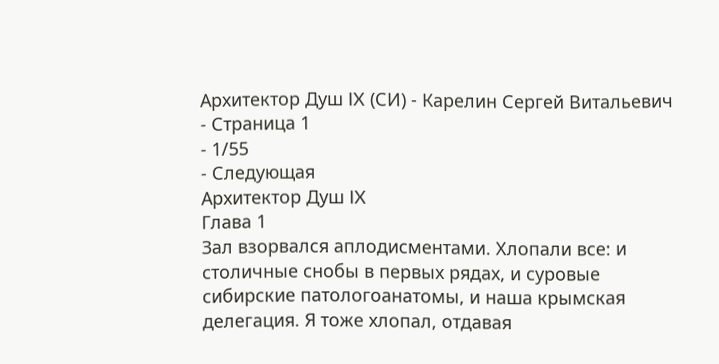Архитектор Душ IX (СИ) - Карелин Сергей Витальевич - Страница 1
- 1/55
- Следующая
Архитектор Душ IX
Глава 1
Зал взорвался аплодисментами. Хлопали все: и столичные снобы в первых рядах, и суровые сибирские патологоанатомы, и наша крымская делегация. Я тоже хлопал, отдавая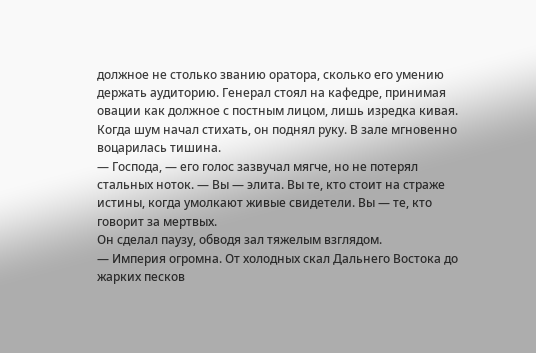должное не столько званию оратора, сколько его умению держать аудиторию. Генерал стоял на кафедре, принимая овации как должное с постным лицом, лишь изредка кивая.
Когда шум начал стихать, он поднял руку. В зале мгновенно воцарилась тишина.
— Господа, — его голос зазвучал мягче, но не потерял стальных ноток. — Вы — элита. Вы те, кто стоит на страже истины, когда умолкают живые свидетели. Вы — те, кто говорит за мертвых.
Он сделал паузу, обводя зал тяжелым взглядом.
— Империя огромна. От холодных скал Дальнего Востока до жарких песков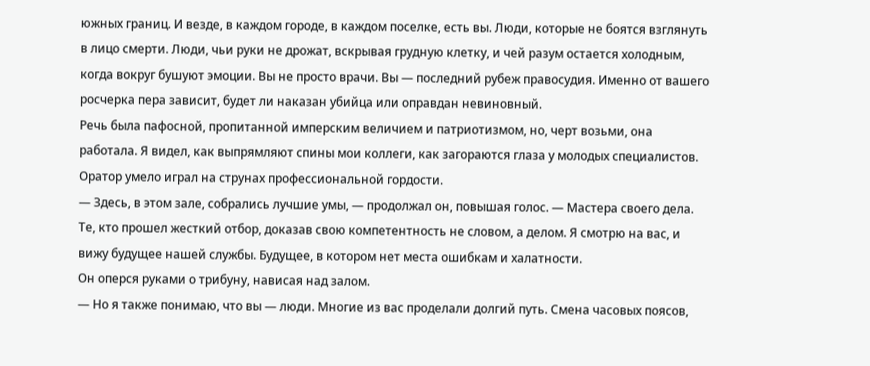южных границ. И везде, в каждом городе, в каждом поселке, есть вы. Люди, которые не боятся взглянуть в лицо смерти. Люди, чьи руки не дрожат, вскрывая грудную клетку, и чей разум остается холодным, когда вокруг бушуют эмоции. Вы не просто врачи. Вы — последний рубеж правосудия. Именно от вашего росчерка пера зависит, будет ли наказан убийца или оправдан невиновный.
Речь была пафосной, пропитанной имперским величием и патриотизмом, но, черт возьми, она работала. Я видел, как выпрямляют спины мои коллеги, как загораются глаза у молодых специалистов. Оратор умело играл на струнах профессиональной гордости.
— Здесь, в этом зале, собрались лучшие умы, — продолжал он, повышая голос. — Мастера своего дела. Те, кто прошел жесткий отбор, доказав свою компетентность не словом, а делом. Я смотрю на вас, и вижу будущее нашей службы. Будущее, в котором нет места ошибкам и халатности.
Он оперся руками о трибуну, нависая над залом.
— Но я также понимаю, что вы — люди. Многие из вас проделали долгий путь. Смена часовых поясов,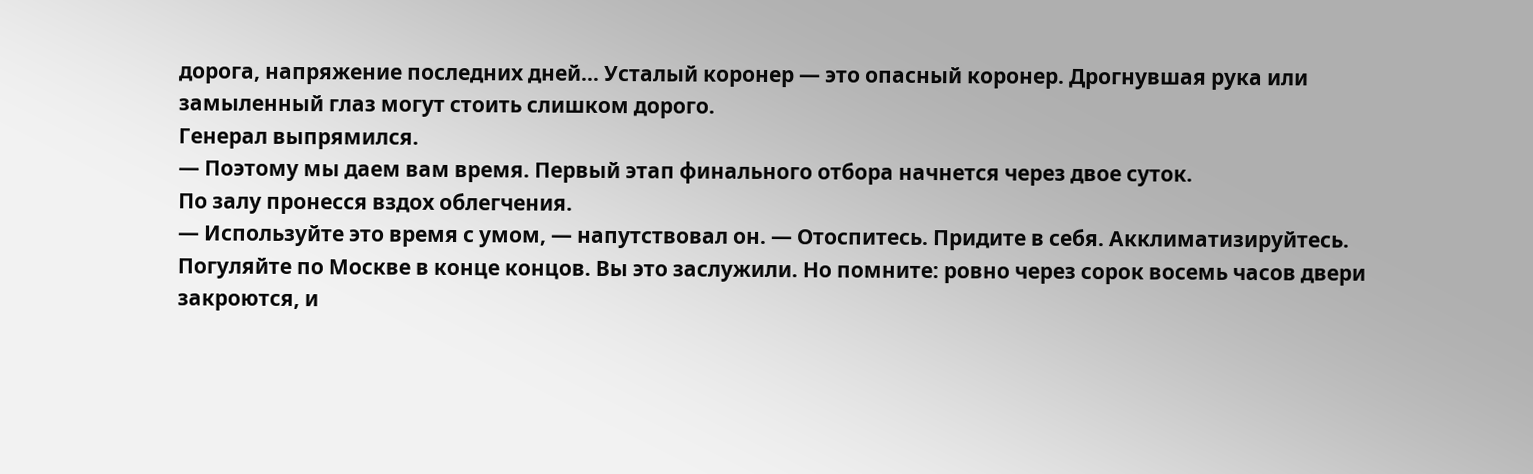дорога, напряжение последних дней… Усталый коронер — это опасный коронер. Дрогнувшая рука или замыленный глаз могут стоить слишком дорого.
Генерал выпрямился.
— Поэтому мы даем вам время. Первый этап финального отбора начнется через двое суток.
По залу пронесся вздох облегчения.
— Используйте это время с умом, — напутствовал он. — Отоспитесь. Придите в себя. Акклиматизируйтесь. Погуляйте по Москве в конце концов. Вы это заслужили. Но помните: ровно через сорок восемь часов двери закроются, и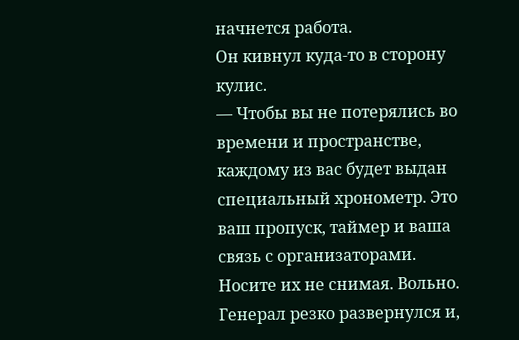начнется работа.
Он кивнул куда-то в сторону кулис.
— Чтобы вы не потерялись во времени и пространстве, каждому из вас будет выдан специальный хронометр. Это ваш пропуск, таймер и ваша связь с организаторами. Носите их не снимая. Вольно.
Генерал резко развернулся и,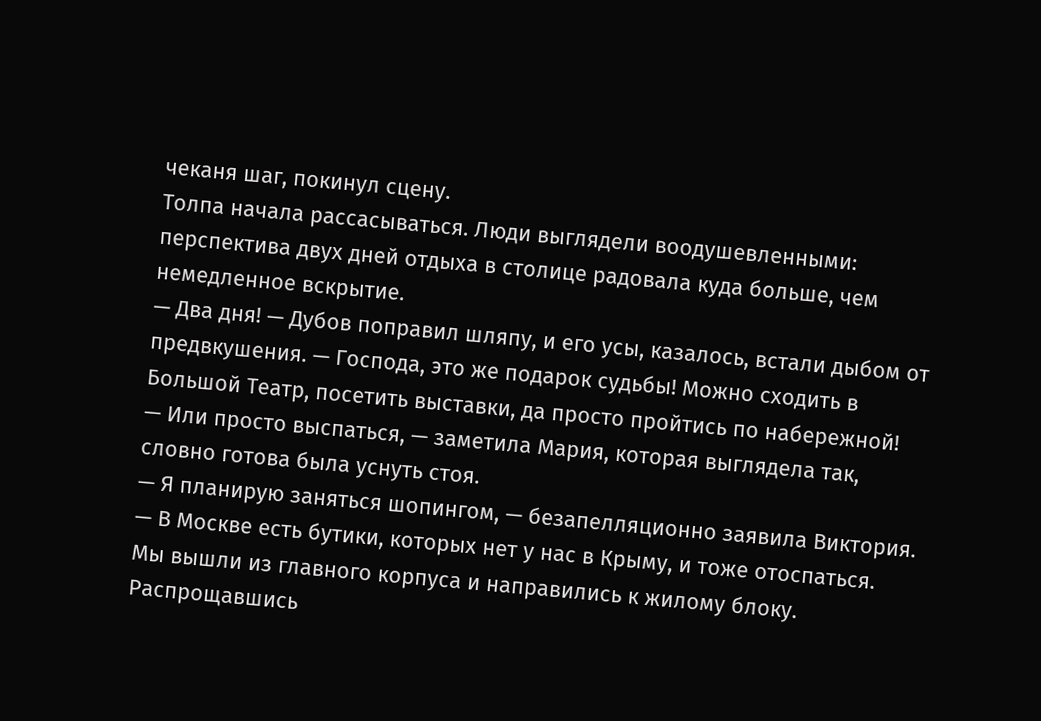чеканя шаг, покинул сцену.
Толпа начала рассасываться. Люди выглядели воодушевленными: перспектива двух дней отдыха в столице радовала куда больше, чем немедленное вскрытие.
— Два дня! — Дубов поправил шляпу, и его усы, казалось, встали дыбом от предвкушения. — Господа, это же подарок судьбы! Можно сходить в Большой Театр, посетить выставки, да просто пройтись по набережной!
— Или просто выспаться, — заметила Мария, которая выглядела так, словно готова была уснуть стоя.
— Я планирую заняться шопингом, — безапелляционно заявила Виктория. — В Москве есть бутики, которых нет у нас в Крыму, и тоже отоспаться.
Мы вышли из главного корпуса и направились к жилому блоку.
Распрощавшись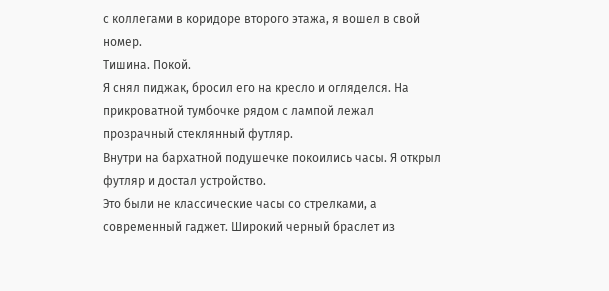с коллегами в коридоре второго этажа, я вошел в свой номер.
Тишина. Покой.
Я снял пиджак, бросил его на кресло и огляделся. На прикроватной тумбочке рядом с лампой лежал прозрачный стеклянный футляр.
Внутри на бархатной подушечке покоились часы. Я открыл футляр и достал устройство.
Это были не классические часы со стрелками, а современный гаджет. Широкий черный браслет из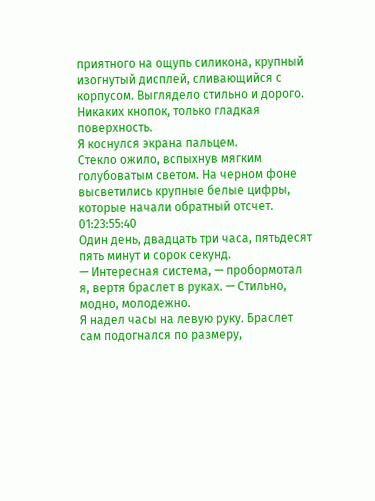приятного на ощупь силикона, крупный изогнутый дисплей, сливающийся с корпусом. Выглядело стильно и дорого. Никаких кнопок, только гладкая поверхность.
Я коснулся экрана пальцем.
Стекло ожило, вспыхнув мягким голубоватым светом. На черном фоне высветились крупные белые цифры, которые начали обратный отсчет.
01:23:55:40
Один день, двадцать три часа, пятьдесят пять минут и сорок секунд.
— Интересная система, — пробормотал я, вертя браслет в руках. — Стильно, модно, молодежно.
Я надел часы на левую руку. Браслет сам подогнался по размеру,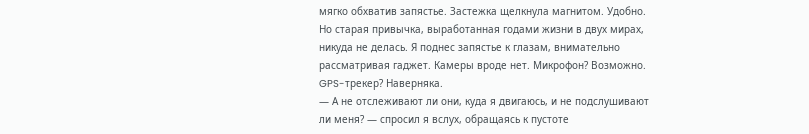мягко обхватив запястье. Застежка щелкнула магнитом. Удобно.
Но старая привычка, выработанная годами жизни в двух мирах, никуда не делась. Я поднес запястье к глазам, внимательно рассматривая гаджет. Камеры вроде нет. Микрофон? Возможно. GPS-трекер? Наверняка.
— А не отслеживают ли они, куда я двигаюсь, и не подслушивают ли меня? — спросил я вслух, обращаясь к пустоте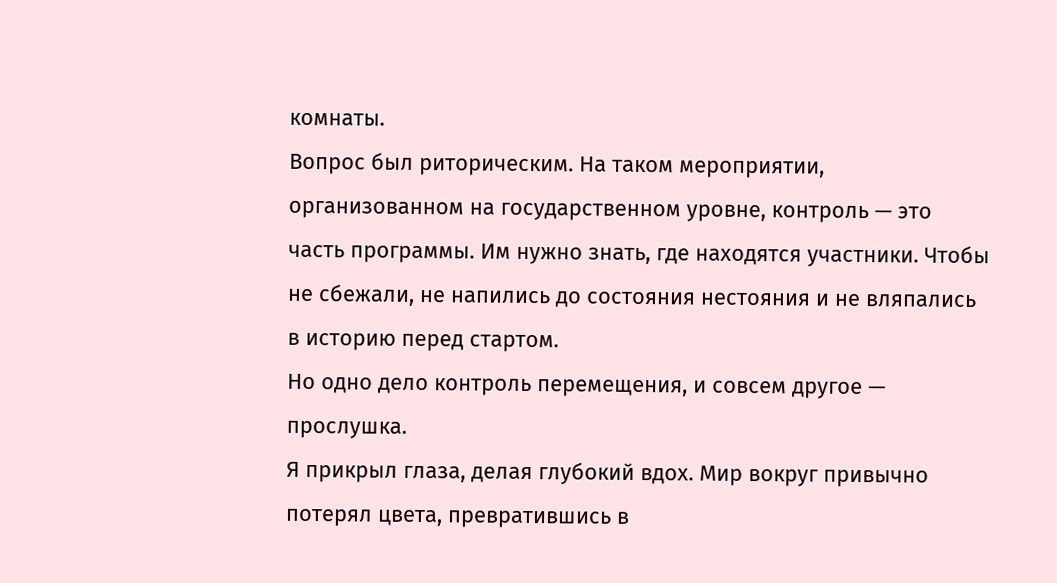комнаты.
Вопрос был риторическим. На таком мероприятии, организованном на государственном уровне, контроль — это часть программы. Им нужно знать, где находятся участники. Чтобы не сбежали, не напились до состояния нестояния и не вляпались в историю перед стартом.
Но одно дело контроль перемещения, и совсем другое — прослушка.
Я прикрыл глаза, делая глубокий вдох. Мир вокруг привычно потерял цвета, превратившись в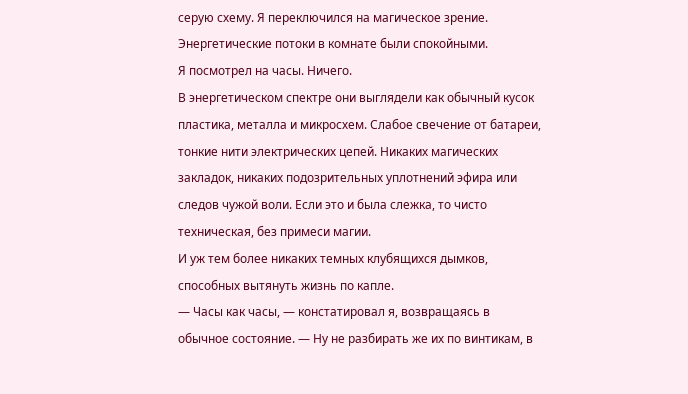серую схему. Я переключился на магическое зрение.
Энергетические потоки в комнате были спокойными.
Я посмотрел на часы. Ничего.
В энергетическом спектре они выглядели как обычный кусок пластика, металла и микросхем. Слабое свечение от батареи, тонкие нити электрических цепей. Никаких магических закладок, никаких подозрительных уплотнений эфира или следов чужой воли. Если это и была слежка, то чисто техническая, без примеси магии.
И уж тем более никаких темных клубящихся дымков, способных вытянуть жизнь по капле.
— Часы как часы, — констатировал я, возвращаясь в обычное состояние. — Ну не разбирать же их по винтикам, в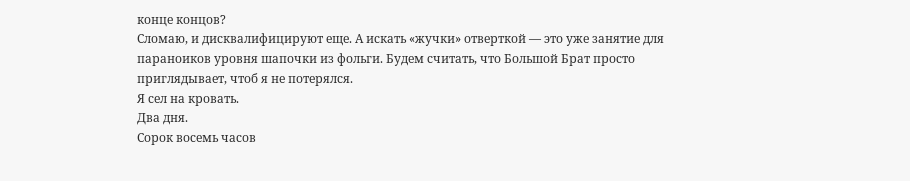конце концов?
Сломаю, и дисквалифицируют еще. А искать «жучки» отверткой — это уже занятие для параноиков уровня шапочки из фольги. Будем считать, что Большой Брат просто приглядывает, чтоб я не потерялся.
Я сел на кровать.
Два дня.
Сорок восемь часов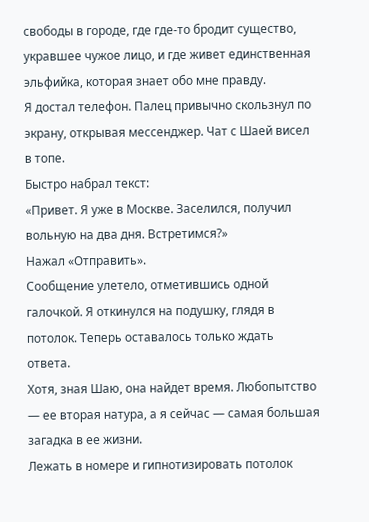свободы в городе, где где-то бродит существо, укравшее чужое лицо, и где живет единственная эльфийка, которая знает обо мне правду.
Я достал телефон. Палец привычно скользнул по экрану, открывая мессенджер. Чат с Шаей висел в топе.
Быстро набрал текст:
«Привет. Я уже в Москве. Заселился, получил вольную на два дня. Встретимся?»
Нажал «Отправить».
Сообщение улетело, отметившись одной галочкой. Я откинулся на подушку, глядя в потолок. Теперь оставалось только ждать ответа.
Хотя, зная Шаю, она найдет время. Любопытство — ее вторая натура, а я сейчас — самая большая загадка в ее жизни.
Лежать в номере и гипнотизировать потолок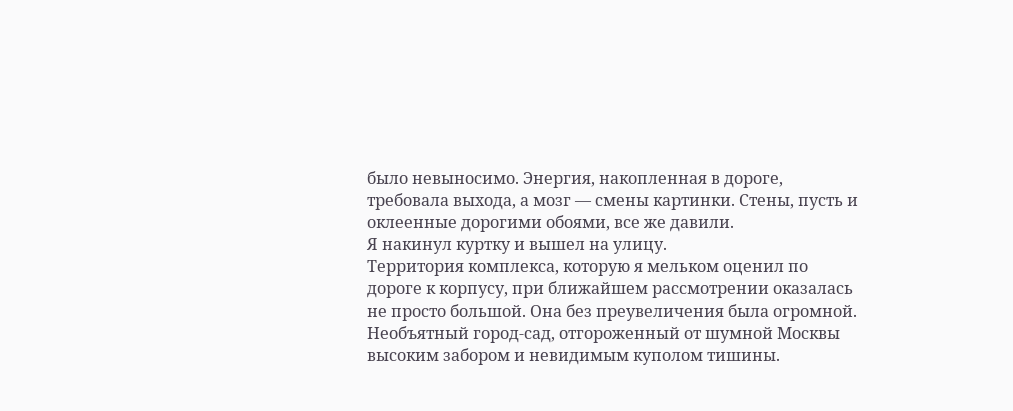было невыносимо. Энергия, накопленная в дороге, требовала выхода, а мозг — смены картинки. Стены, пусть и оклеенные дорогими обоями, все же давили.
Я накинул куртку и вышел на улицу.
Территория комплекса, которую я мельком оценил по дороге к корпусу, при ближайшем рассмотрении оказалась не просто большой. Она без преувеличения была огромной. Необъятный город-сад, отгороженный от шумной Москвы высоким забором и невидимым куполом тишины.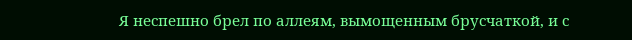Я неспешно брел по аллеям, вымощенным брусчаткой, и с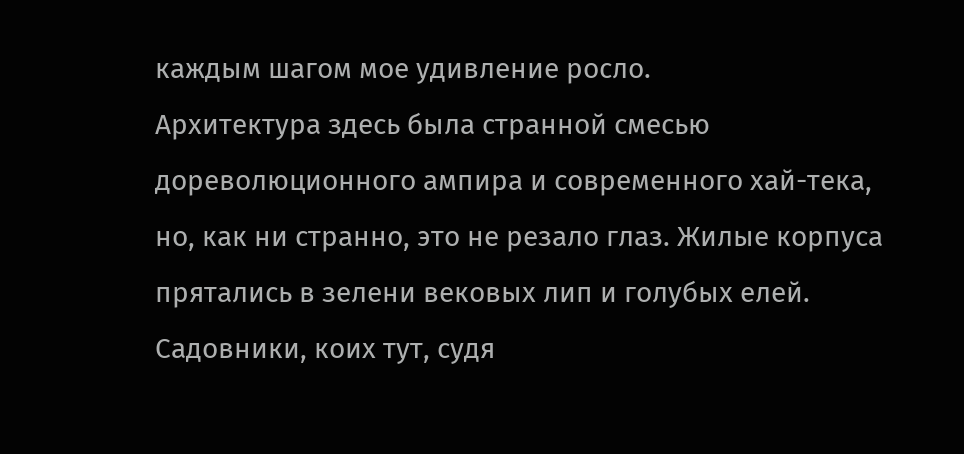каждым шагом мое удивление росло.
Архитектура здесь была странной смесью дореволюционного ампира и современного хай-тека, но, как ни странно, это не резало глаз. Жилые корпуса прятались в зелени вековых лип и голубых елей. Садовники, коих тут, судя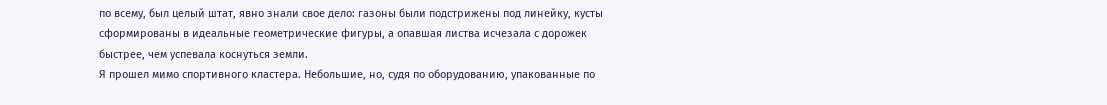по всему, был целый штат, явно знали свое дело: газоны были подстрижены под линейку, кусты сформированы в идеальные геометрические фигуры, а опавшая листва исчезала с дорожек быстрее, чем успевала коснуться земли.
Я прошел мимо спортивного кластера. Небольшие, но, судя по оборудованию, упакованные по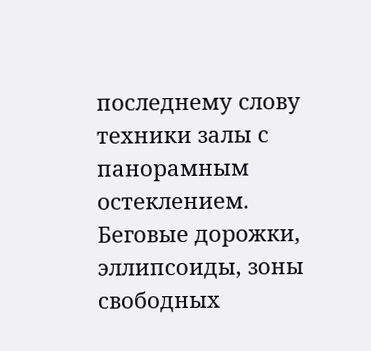последнему слову техники залы с панорамным остеклением. Беговые дорожки, эллипсоиды, зоны свободных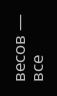весов — все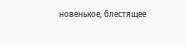новенькое, блестящее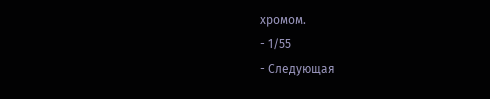хромом.
- 1/55
- Следующая